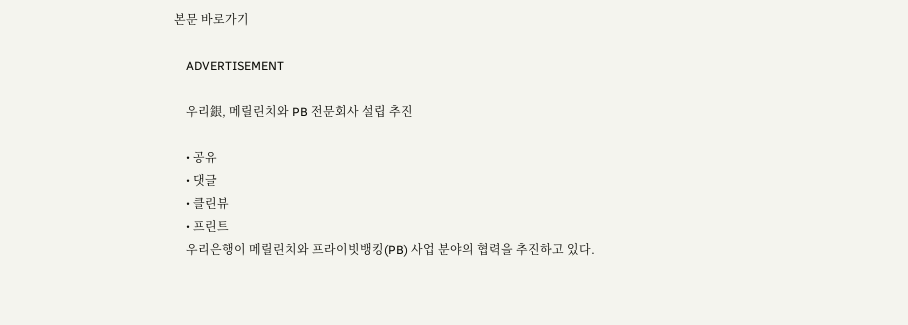본문 바로가기

    ADVERTISEMENT

    우리銀, 메릴린치와 PB 전문회사 설립 추진

    • 공유
    • 댓글
    • 클린뷰
    • 프린트
    우리은행이 메릴린치와 프라이빗뱅킹(PB) 사업 분야의 협력을 추진하고 있다.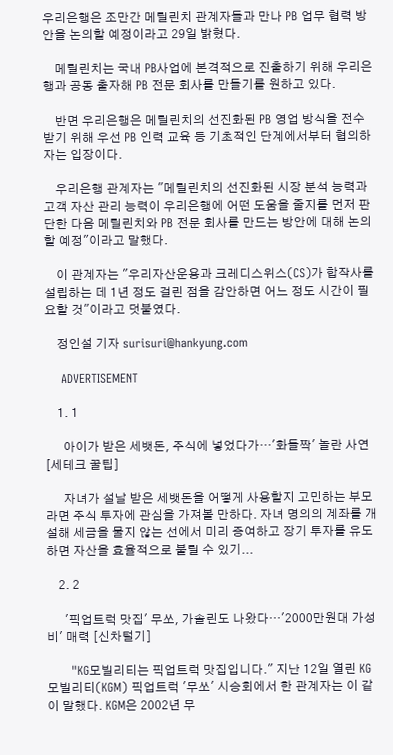우리은행은 조만간 메릴린치 관계자들과 만나 PB 업무 협력 방안을 논의할 예정이라고 29일 밝혔다.

    메릴린치는 국내 PB사업에 본격적으로 진출하기 위해 우리은행과 공동 출자해 PB 전문 회사를 만들기를 원하고 있다.

    반면 우리은행은 메릴린치의 선진화된 PB 영업 방식을 전수받기 위해 우선 PB 인력 교육 등 기초적인 단계에서부터 협의하자는 입장이다.

    우리은행 관계자는 "메릴린치의 선진화된 시장 분석 능력과 고객 자산 관리 능력이 우리은행에 어떤 도움을 줄지를 먼저 판단한 다음 메릴린치와 PB 전문 회사를 만드는 방안에 대해 논의할 예정"이라고 말했다.

    이 관계자는 "우리자산운용과 크레디스위스(CS)가 합작사를 설립하는 데 1년 정도 걸린 점을 감안하면 어느 정도 시간이 필요할 것"이라고 덧붙였다.

    정인설 기자 surisuri@hankyung.com

    ADVERTISEMENT

    1. 1

      아이가 받은 세뱃돈, 주식에 넣었다가…'화들짝' 놀란 사연 [세테크 꿀팁]

      자녀가 설날 받은 세뱃돈을 어떻게 사용할지 고민하는 부모라면 주식 투자에 관심을 가져볼 만하다. 자녀 명의의 계좌를 개설해 세금을 물지 않는 선에서 미리 증여하고 장기 투자를 유도하면 자산을 효율적으로 불릴 수 있기...

    2. 2

      '픽업트럭 맛집' 무쏘, 가솔린도 나왔다…'2000만원대 가성비' 매력 [신차털기]

      "KG모빌리티는 픽업트럭 맛집입니다." 지난 12일 열린 KG모빌리티(KGM) 픽업트럭 '무쏘' 시승회에서 한 관계자는 이 같이 말했다. KGM은 2002년 무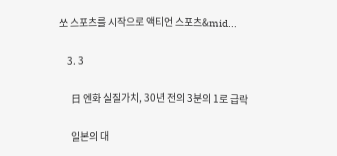쏘 스포츠를 시작으로 액티언 스포츠&mid...

    3. 3

      日 엔화 실질가치, 30년 전의 3분의 1로 급락

      일본의 대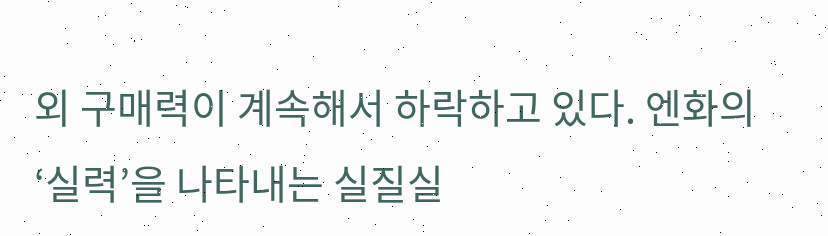외 구매력이 계속해서 하락하고 있다. 엔화의 ‘실력’을 나타내는 실질실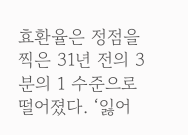효환율은 정점을 찍은 31년 전의 3분의 1 수준으로 떨어졌다. ‘잃어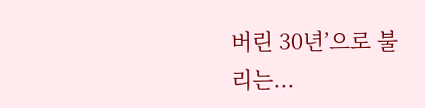버린 30년’으로 불리는...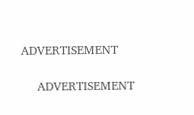ADVERTISEMENT

    ADVERTISEMENT